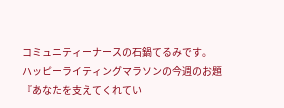コミュニティーナースの石鍋てるみです。
ハッピーライティングマラソンの今週のお題
『あなたを支えてくれてい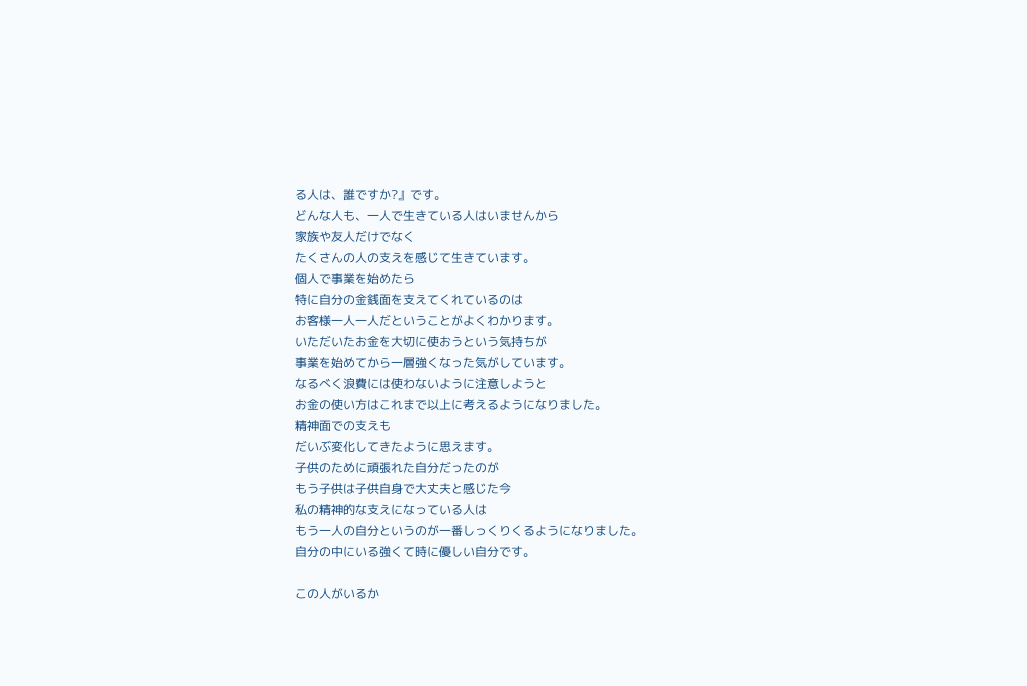る人は、誰ですか?』です。
どんな人も、一人で生きている人はいませんから
家族や友人だけでなく
たくさんの人の支えを感じて生きています。
個人で事業を始めたら
特に自分の金銭面を支えてくれているのは
お客様一人一人だということがよくわかります。
いただいたお金を大切に使おうという気持ちが
事業を始めてから一層強くなった気がしています。
なるべく浪費には使わないように注意しようと
お金の使い方はこれまで以上に考えるようになりました。
精神面での支えも
だいぶ変化してきたように思えます。
子供のために頑張れた自分だったのが
もう子供は子供自身で大丈夫と感じた今
私の精神的な支えになっている人は
もう一人の自分というのが一番しっくりくるようになりました。
自分の中にいる強くて時に優しい自分です。

この人がいるか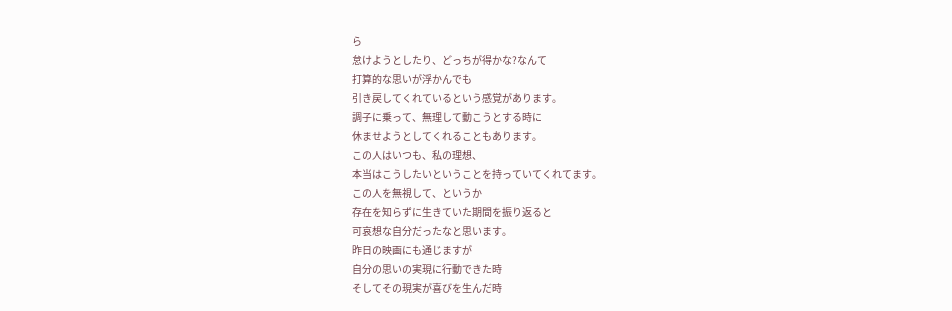ら
怠けようとしたり、どっちが得かな?なんて
打算的な思いが浮かんでも
引き戻してくれているという感覚があります。
調子に乗って、無理して動こうとする時に
休ませようとしてくれることもあります。
この人はいつも、私の理想、
本当はこうしたいということを持っていてくれてます。
この人を無視して、というか
存在を知らずに生きていた期間を振り返ると
可哀想な自分だったなと思います。
昨日の映画にも通じますが
自分の思いの実現に行動できた時
そしてその現実が喜びを生んだ時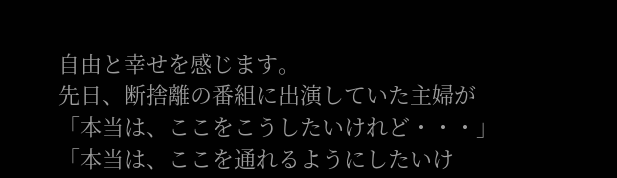自由と幸せを感じます。
先日、断捨離の番組に出演していた主婦が
「本当は、ここをこうしたいけれど・・・」
「本当は、ここを通れるようにしたいけ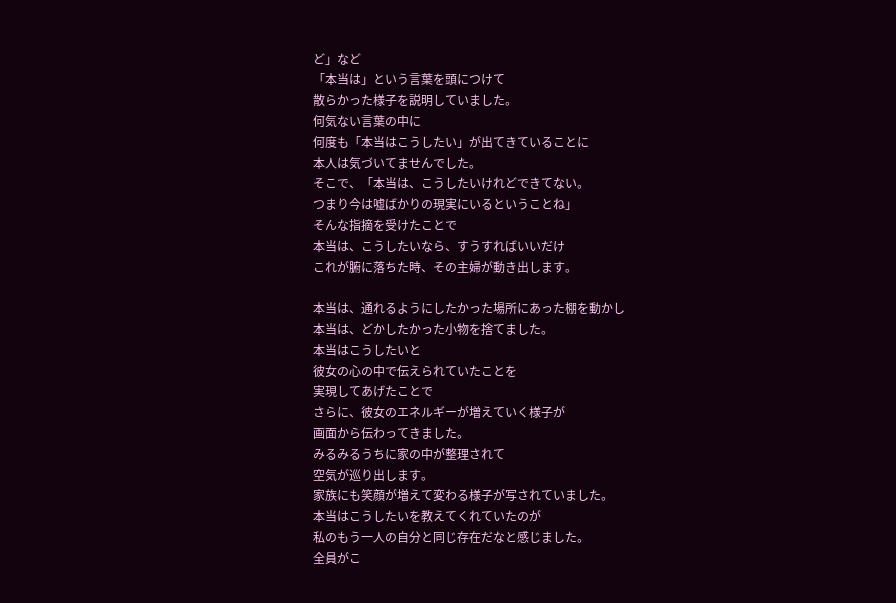ど」など
「本当は」という言葉を頭につけて
散らかった様子を説明していました。
何気ない言葉の中に
何度も「本当はこうしたい」が出てきていることに
本人は気づいてませんでした。
そこで、「本当は、こうしたいけれどできてない。
つまり今は嘘ばかりの現実にいるということね」
そんな指摘を受けたことで
本当は、こうしたいなら、すうすればいいだけ
これが腑に落ちた時、その主婦が動き出します。

本当は、通れるようにしたかった場所にあった棚を動かし
本当は、どかしたかった小物を捨てました。
本当はこうしたいと
彼女の心の中で伝えられていたことを
実現してあげたことで
さらに、彼女のエネルギーが増えていく様子が
画面から伝わってきました。
みるみるうちに家の中が整理されて
空気が巡り出します。
家族にも笑顔が増えて変わる様子が写されていました。
本当はこうしたいを教えてくれていたのが
私のもう一人の自分と同じ存在だなと感じました。
全員がこ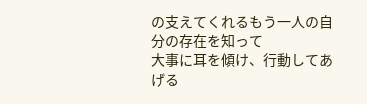の支えてくれるもう一人の自分の存在を知って
大事に耳を傾け、行動してあげる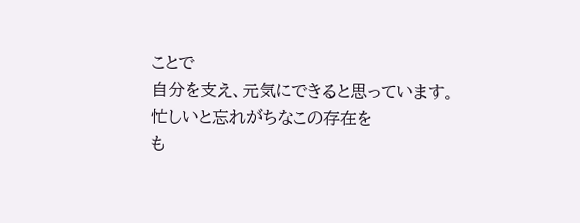ことで
自分を支え、元気にできると思っています。
忙しいと忘れがちなこの存在を
も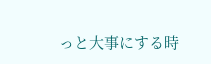っと大事にする時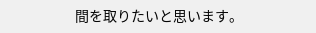間を取りたいと思います。